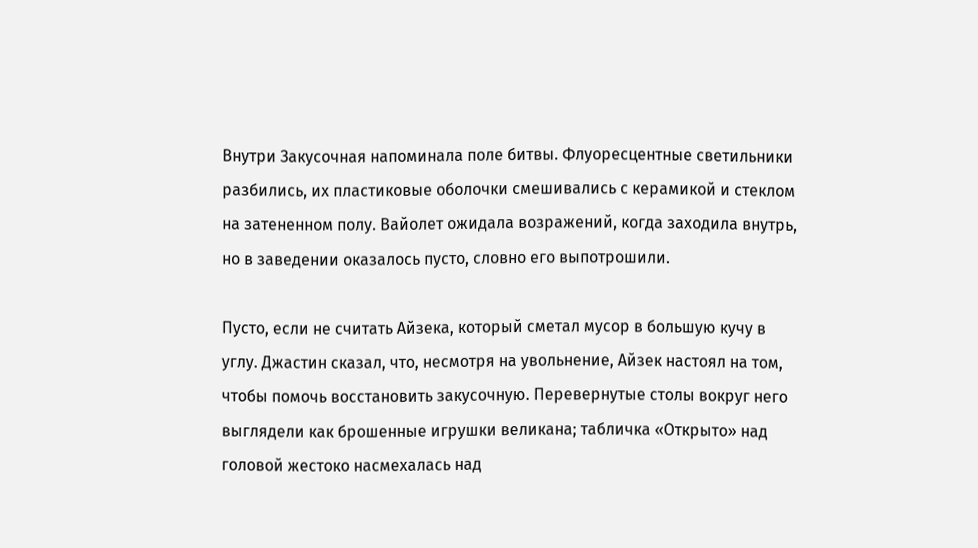Внутри Закусочная напоминала поле битвы. Флуоресцентные светильники разбились, их пластиковые оболочки смешивались с керамикой и стеклом на затененном полу. Вайолет ожидала возражений, когда заходила внутрь, но в заведении оказалось пусто, словно его выпотрошили.

Пусто, если не считать Айзека, который сметал мусор в большую кучу в углу. Джастин сказал, что, несмотря на увольнение, Айзек настоял на том, чтобы помочь восстановить закусочную. Перевернутые столы вокруг него выглядели как брошенные игрушки великана; табличка «Открыто» над головой жестоко насмехалась над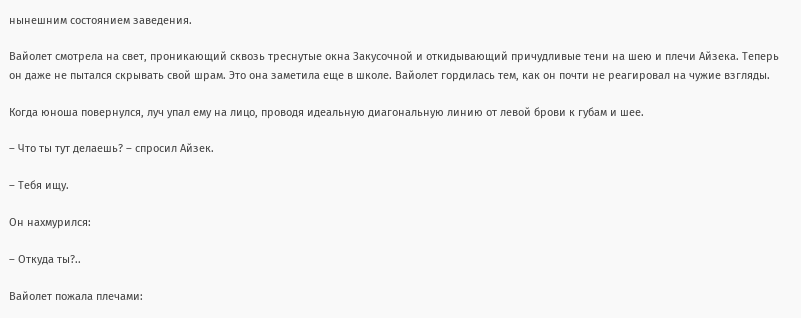нынешним состоянием заведения.

Вайолет смотрела на свет, проникающий сквозь треснутые окна Закусочной и откидывающий причудливые тени на шею и плечи Айзека. Теперь он даже не пытался скрывать свой шрам. Это она заметила еще в школе. Вайолет гордилась тем, как он почти не реагировал на чужие взгляды.

Когда юноша повернулся, луч упал ему на лицо, проводя идеальную диагональную линию от левой брови к губам и шее.

– Что ты тут делаешь? – спросил Айзек.

– Тебя ищу.

Он нахмурился:

– Откуда ты?..

Вайолет пожала плечами: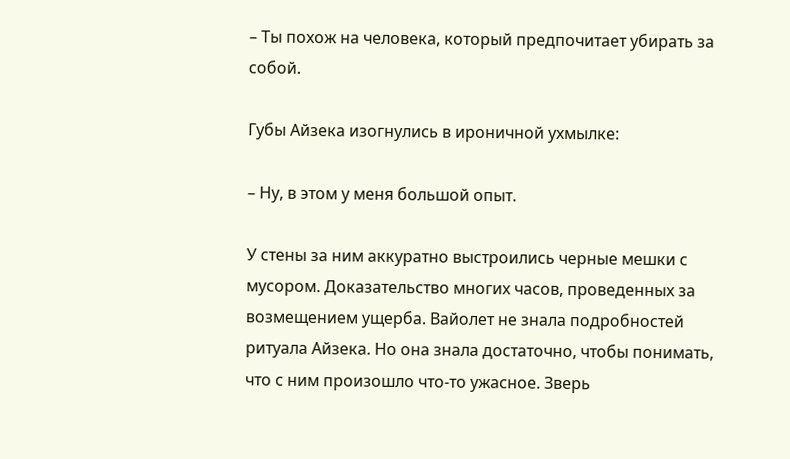– Ты похож на человека, который предпочитает убирать за собой.

Губы Айзека изогнулись в ироничной ухмылке:

– Ну, в этом у меня большой опыт.

У стены за ним аккуратно выстроились черные мешки с мусором. Доказательство многих часов, проведенных за возмещением ущерба. Вайолет не знала подробностей ритуала Айзека. Но она знала достаточно, чтобы понимать, что с ним произошло что-то ужасное. Зверь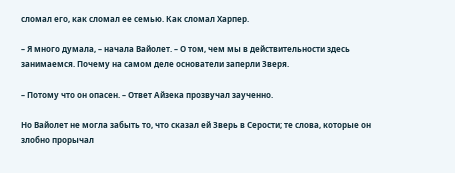сломал его, как сломал ее семью. Как сломал Харпер.

– Я много думала, – начала Вайолет. – О том, чем мы в действительности здесь занимаемся. Почему на самом деле основатели заперли Зверя.

– Потому что он опасен. – Ответ Айзека прозвучал заученно.

Но Вайолет не могла забыть то, что сказал ей Зверь в Серости; те слова, которые он злобно прорычал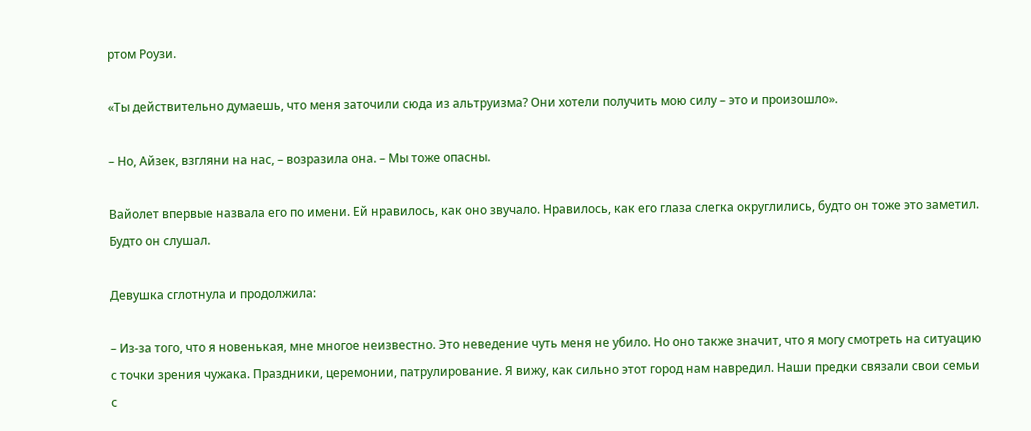ртом Роузи.

«Ты действительно думаешь, что меня заточили сюда из альтруизма? Они хотели получить мою силу – это и произошло».

– Но, Айзек, взгляни на нас, – возразила она. – Мы тоже опасны.

Вайолет впервые назвала его по имени. Ей нравилось, как оно звучало. Нравилось, как его глаза слегка округлились, будто он тоже это заметил. Будто он слушал.

Девушка сглотнула и продолжила:

– Из-за того, что я новенькая, мне многое неизвестно. Это неведение чуть меня не убило. Но оно также значит, что я могу смотреть на ситуацию с точки зрения чужака. Праздники, церемонии, патрулирование. Я вижу, как сильно этот город нам навредил. Наши предки связали свои семьи с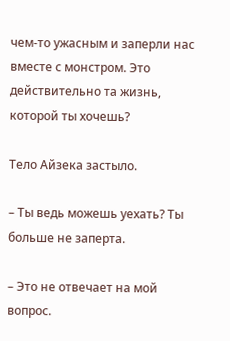чем-то ужасным и заперли нас вместе с монстром. Это действительно та жизнь, которой ты хочешь?

Тело Айзека застыло.

– Ты ведь можешь уехать? Ты больше не заперта.

– Это не отвечает на мой вопрос.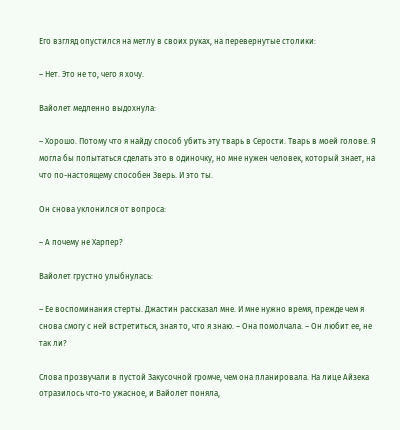Его взгляд опустился на метлу в своих руках, на перевернутые столики:

– Нет. Это не то, чего я хочу.

Вайолет медленно выдохнула:

– Хорошо. Потому что я найду способ убить эту тварь в Серости. Тварь в моей голове. Я могла бы попытаться сделать это в одиночку, но мне нужен человек, который знает, на что по-настоящему способен Зверь. И это ты.

Он снова уклонился от вопроса:

– А почему не Харпер?

Вайолет грустно улыбнулась:

– Ее воспоминания стерты. Джастин рассказал мне. И мне нужно время, прежде чем я снова смогу с ней встретиться, зная то, что я знаю. – Она помолчала. – Он любит ее, не так ли?

Слова прозвучали в пустой Закусочной громче, чем она планировала. На лице Айзека отразилось что-то ужасное, и Вайолет поняла,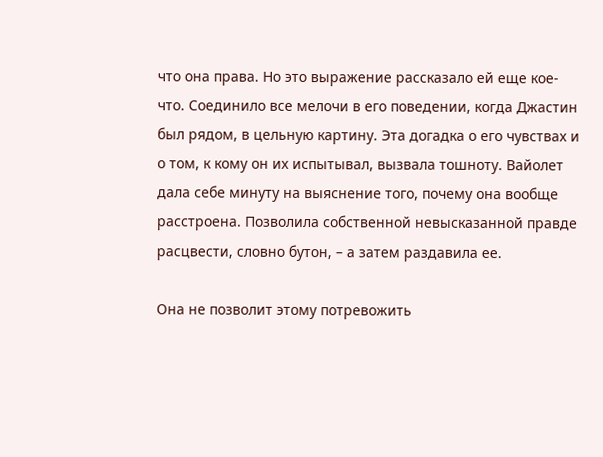что она права. Но это выражение рассказало ей еще кое-что. Соединило все мелочи в его поведении, когда Джастин был рядом, в цельную картину. Эта догадка о его чувствах и о том, к кому он их испытывал, вызвала тошноту. Вайолет дала себе минуту на выяснение того, почему она вообще расстроена. Позволила собственной невысказанной правде расцвести, словно бутон, – а затем раздавила ее.

Она не позволит этому потревожить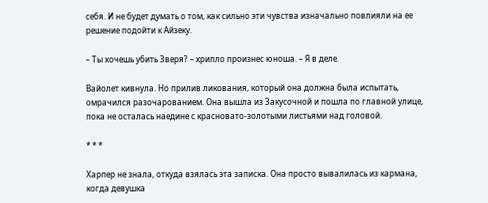себя. И не будет думать о том, как сильно эти чувства изначально повлияли на ее решение подойти к Айзеку.

– Ты хочешь убить Зверя? – хрипло произнес юноша. – Я в деле.

Вайолет кивнула. Но прилив ликования, который она должна была испытать, омрачился разочарованием. Она вышла из Закусочной и пошла по главной улице, пока не осталась наедине с красновато-золотыми листьями над головой.

* * *

Харпер не знала, откуда взялась эта записка. Она просто вывалилась из кармана, когда девушка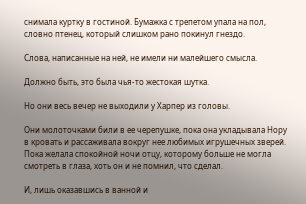снимала куртку в гостиной. Бумажка с трепетом упала на пол, словно птенец, который слишком рано покинул гнездо.

Слова, написанные на ней, не имели ни малейшего смысла.

Должно быть, это была чья-то жестокая шутка.

Но они весь вечер не выходили у Харпер из головы.

Они молоточками били в ее черепушке, пока она укладывала Нору в кровать и рассаживала вокруг нее любимых игрушечных зверей. Пока желала спокойной ночи отцу, которому больше не могла смотреть в глаза, хоть он и не помнил, что сделал.

И, лишь оказавшись в ванной и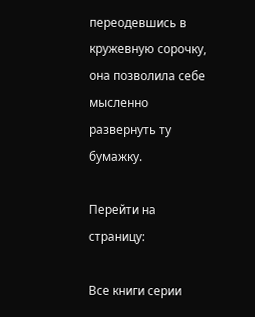переодевшись в кружевную сорочку, она позволила себе мысленно развернуть ту бумажку.

Перейти на страницу:

Все книги серии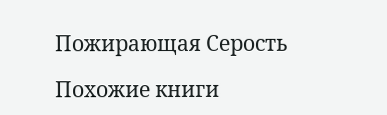Пожирающая Серость

Похожие книги